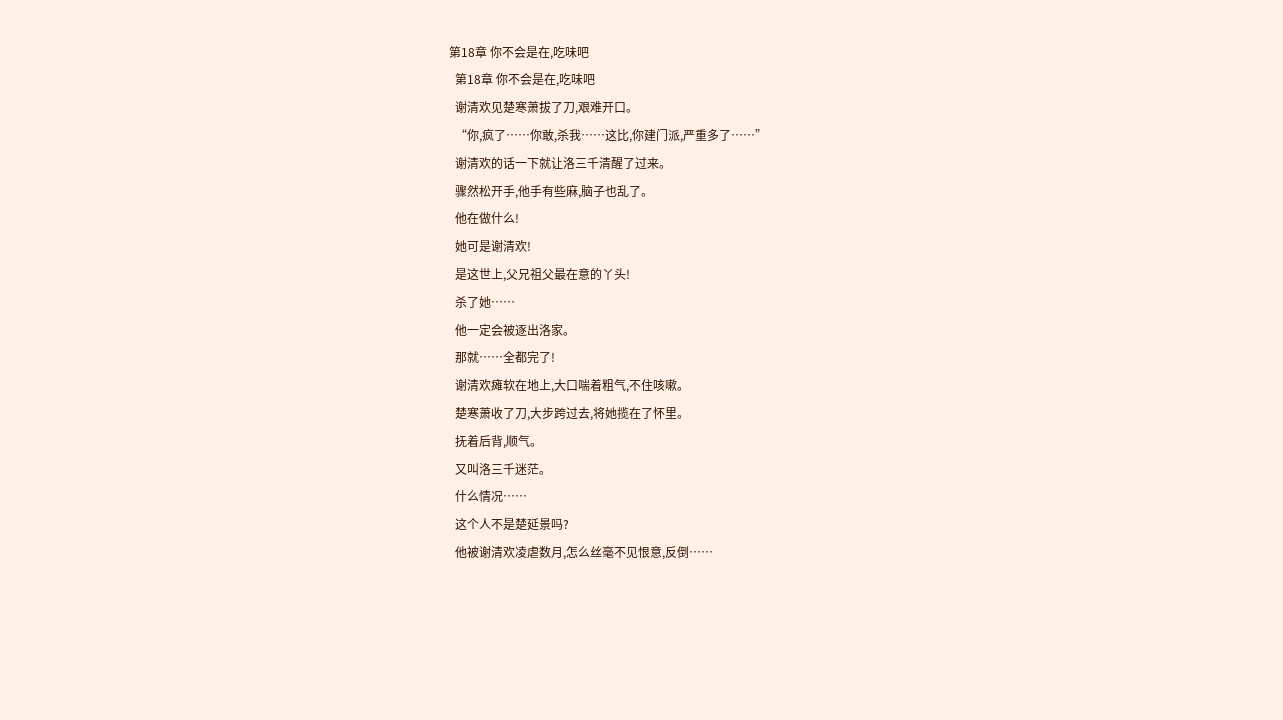第18章 你不会是在,吃味吧
  第18章 你不会是在,吃味吧
  谢清欢见楚寒萧拔了刀,艰难开口。
  “你,疯了……你敢,杀我……这比,你建门派,严重多了……”
  谢清欢的话一下就让洛三千清醒了过来。
  骤然松开手,他手有些麻,脑子也乱了。
  他在做什么!
  她可是谢清欢!
  是这世上,父兄祖父最在意的丫头!
  杀了她……
  他一定会被逐出洛家。
  那就……全都完了!
  谢清欢瘫软在地上,大口喘着粗气,不住咳嗽。
  楚寒萧收了刀,大步跨过去,将她揽在了怀里。
  抚着后背,顺气。
  又叫洛三千迷茫。
  什么情况……
  这个人不是楚延景吗?
  他被谢清欢凌虐数月,怎么丝毫不见恨意,反倒……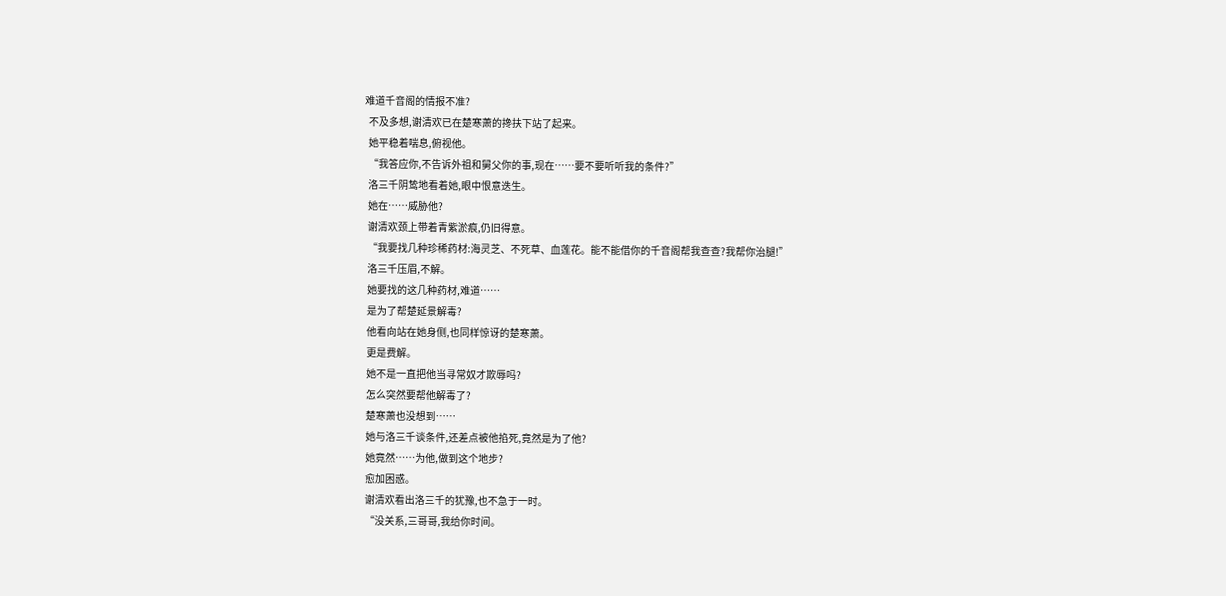难道千音阁的情报不准?
  不及多想,谢清欢已在楚寒萧的搀扶下站了起来。
  她平稳着喘息,俯视他。
  “我答应你,不告诉外祖和舅父你的事,现在……要不要听听我的条件?”
  洛三千阴鸷地看着她,眼中恨意迭生。
  她在……威胁他?
  谢清欢颈上带着青紫淤痕,仍旧得意。
  “我要找几种珍稀药材:海灵芝、不死草、血莲花。能不能借你的千音阁帮我查查?我帮你治腿!”
  洛三千压眉,不解。
  她要找的这几种药材,难道……
  是为了帮楚延景解毒?
  他看向站在她身侧,也同样惊讶的楚寒萧。
  更是费解。
  她不是一直把他当寻常奴才欺辱吗?
  怎么突然要帮他解毒了?
  楚寒萧也没想到……
  她与洛三千谈条件,还差点被他掐死,竟然是为了他?
  她竟然……为他,做到这个地步?
  愈加困惑。
  谢清欢看出洛三千的犹豫,也不急于一时。
  “没关系,三哥哥,我给你时间。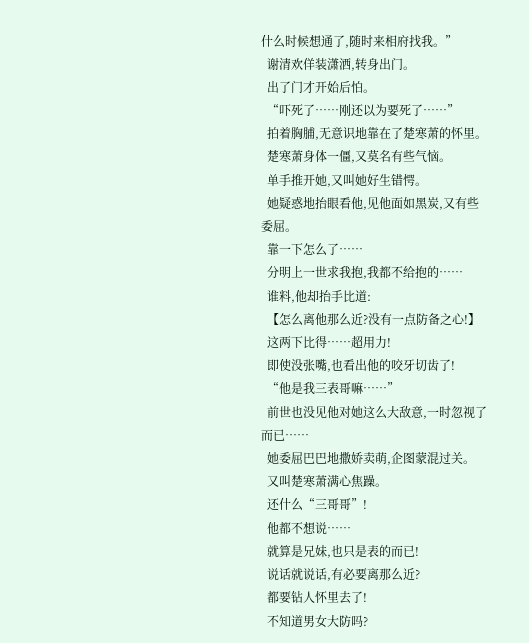什么时候想通了,随时来相府找我。”
  谢清欢佯装潇洒,转身出门。
  出了门才开始后怕。
  “吓死了……刚还以为要死了……”
  拍着胸脯,无意识地靠在了楚寒萧的怀里。
  楚寒萧身体一僵,又莫名有些气恼。
  单手推开她,又叫她好生错愕。
  她疑惑地抬眼看他,见他面如黑炭,又有些委屈。
  靠一下怎么了……
  分明上一世求我抱,我都不给抱的……
  谁料,他却抬手比道:
  【怎么离他那么近?没有一点防备之心!】
  这两下比得……超用力!
  即使没张嘴,也看出他的咬牙切齿了!
  “他是我三表哥嘛……”
  前世也没见他对她这么大敌意,一时忽视了而已……
  她委屈巴巴地撒娇卖萌,企图蒙混过关。
  又叫楚寒萧满心焦躁。
  还什么“三哥哥”!
  他都不想说……
  就算是兄妹,也只是表的而已!
  说话就说话,有必要离那么近?
  都要钻人怀里去了!
  不知道男女大防吗?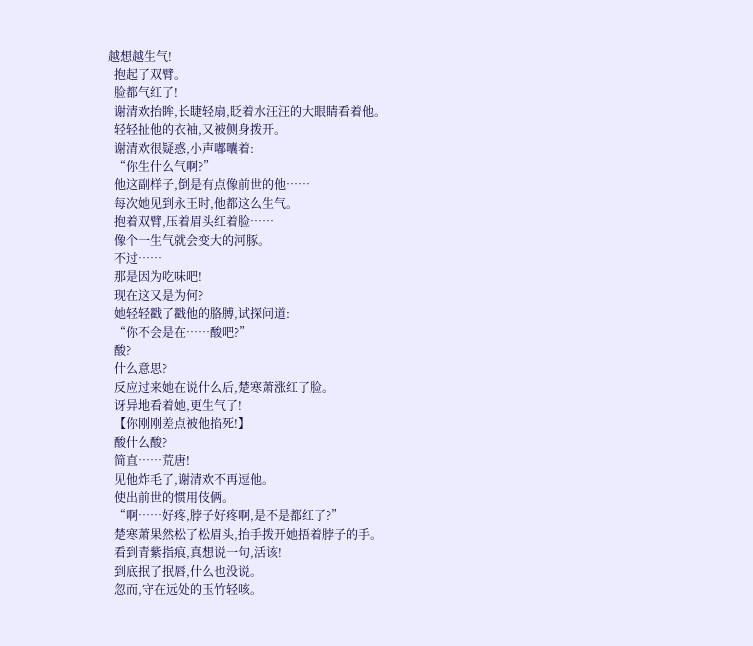越想越生气!
  抱起了双臂。
  脸都气红了!
  谢清欢抬眸,长睫轻扇,眨着水汪汪的大眼睛看着他。
  轻轻扯他的衣袖,又被侧身拨开。
  谢清欢很疑惑,小声嘟囔着:
  “你生什么气啊?”
  他这副样子,倒是有点像前世的他……
  每次她见到永王时,他都这么生气。
  抱着双臂,压着眉头红着脸……
  像个一生气就会变大的河豚。
  不过……
  那是因为吃味吧!
  现在这又是为何?
  她轻轻戳了戳他的胳膊,试探问道:
  “你不会是在……酸吧?”
  酸?
  什么意思?
  反应过来她在说什么后,楚寒萧涨红了脸。
  讶异地看着她,更生气了!
  【你刚刚差点被他掐死!】
  酸什么酸?
  简直……荒唐!
  见他炸毛了,谢清欢不再逗他。
  使出前世的惯用伎俩。
  “啊……好疼,脖子好疼啊,是不是都红了?”
  楚寒萧果然松了松眉头,抬手拨开她捂着脖子的手。
  看到青紫指痕,真想说一句,活该!
  到底抿了抿唇,什么也没说。
  忽而,守在远处的玉竹轻咳。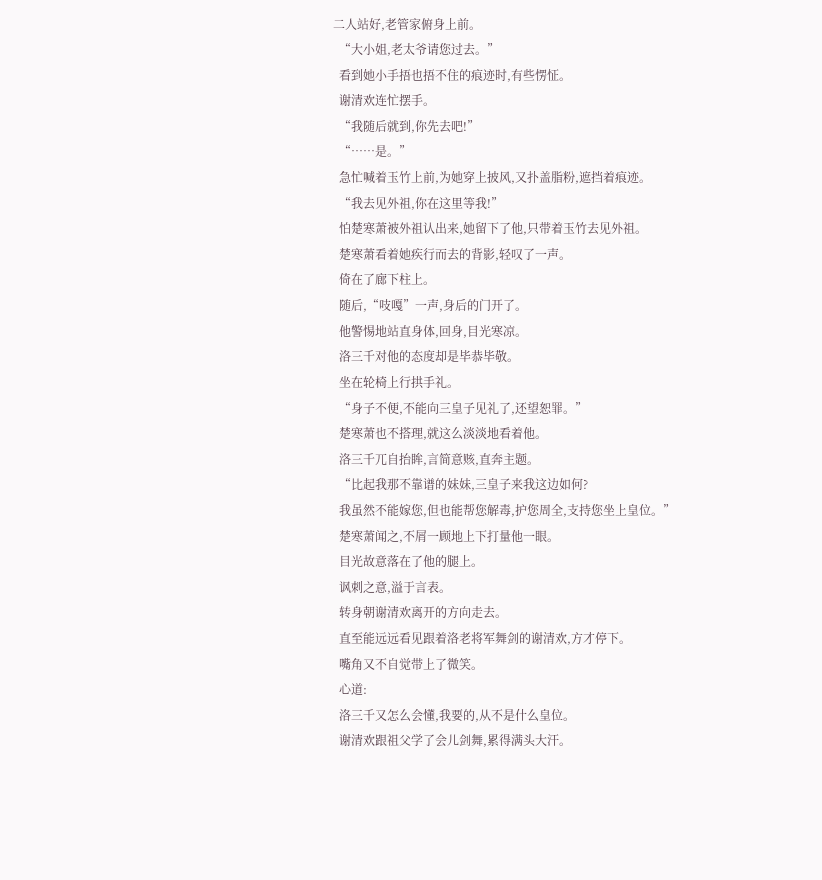二人站好,老管家俯身上前。
  “大小姐,老太爷请您过去。”
  看到她小手捂也捂不住的痕迹时,有些愣怔。
  谢清欢连忙摆手。
  “我随后就到,你先去吧!”
  “……是。”
  急忙喊着玉竹上前,为她穿上披风,又扑盖脂粉,遮挡着痕迹。
  “我去见外祖,你在这里等我!”
  怕楚寒萧被外祖认出来,她留下了他,只带着玉竹去见外祖。
  楚寒萧看着她疾行而去的背影,轻叹了一声。
  倚在了廊下柱上。
  随后,“吱嘎”一声,身后的门开了。
  他警惕地站直身体,回身,目光寒凉。
  洛三千对他的态度却是毕恭毕敬。
  坐在轮椅上行拱手礼。
  “身子不便,不能向三皇子见礼了,还望恕罪。”
  楚寒萧也不搭理,就这么淡淡地看着他。
  洛三千兀自抬眸,言简意赅,直奔主题。
  “比起我那不靠谱的妹妹,三皇子来我这边如何?
  我虽然不能嫁您,但也能帮您解毒,护您周全,支持您坐上皇位。”
  楚寒萧闻之,不屑一顾地上下打量他一眼。
  目光故意落在了他的腿上。
  讽刺之意,溢于言表。
  转身朝谢清欢离开的方向走去。
  直至能远远看见跟着洛老将军舞剑的谢清欢,方才停下。
  嘴角又不自觉带上了微笑。
  心道:
  洛三千又怎么会懂,我要的,从不是什么皇位。
  谢清欢跟祖父学了会儿剑舞,累得满头大汗。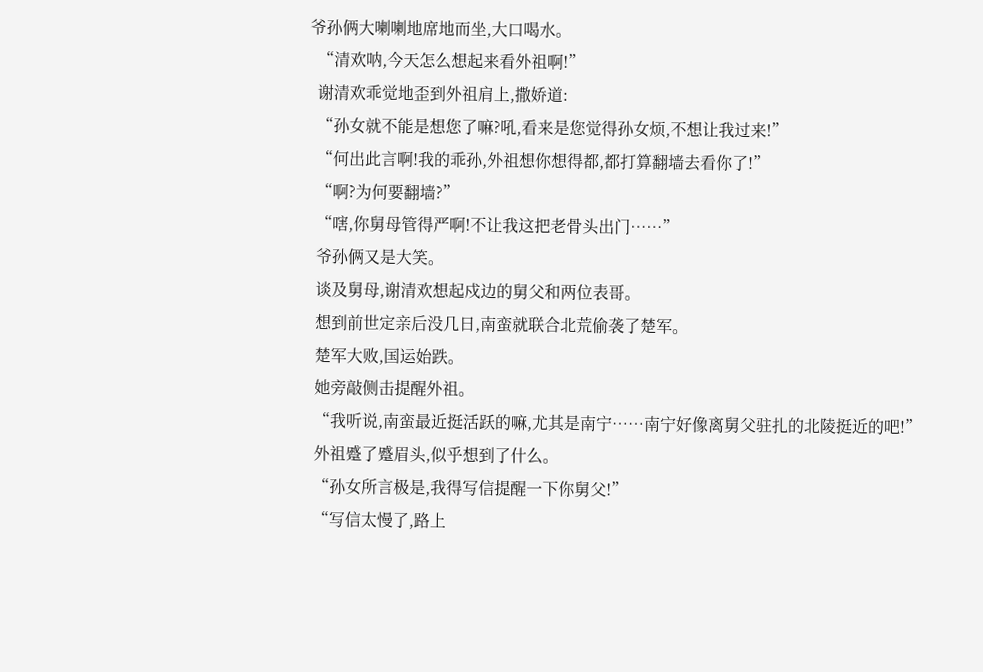爷孙俩大喇喇地席地而坐,大口喝水。
  “清欢呐,今天怎么想起来看外祖啊!”
  谢清欢乖觉地歪到外祖肩上,撒娇道:
  “孙女就不能是想您了嘛?吼,看来是您觉得孙女烦,不想让我过来!”
  “何出此言啊!我的乖孙,外祖想你想得都,都打算翻墙去看你了!”
  “啊?为何要翻墙?”
  “嗐,你舅母管得严啊!不让我这把老骨头出门……”
  爷孙俩又是大笑。
  谈及舅母,谢清欢想起戍边的舅父和两位表哥。
  想到前世定亲后没几日,南蛮就联合北荒偷袭了楚军。
  楚军大败,国运始跌。
  她旁敲侧击提醒外祖。
  “我听说,南蛮最近挺活跃的嘛,尤其是南宁……南宁好像离舅父驻扎的北陵挺近的吧!”
  外祖蹙了蹙眉头,似乎想到了什么。
  “孙女所言极是,我得写信提醒一下你舅父!”
  “写信太慢了,路上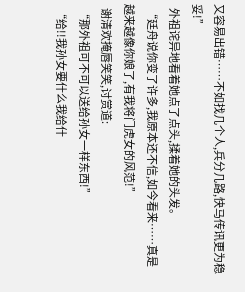又容易出错……不如找几个人,兵分几路,快马传讯更为稳妥!”
  外祖诧异地看着她点了点头,揉着她的头发。
  “廷舟说你变了许多,我原本还不信,如今看来……真是越来越像你娘了,有我将门虎女的风范!”
  谢清欢掩唇笑笑,讨赏道:
  “那外祖可不可以送给孙女一样东西!”
  “给!!我孙女要什么我给什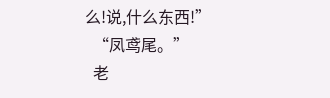么!说,什么东西!”
  “凤鸢尾。”
  老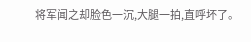将军闻之却脸色一沉,大腿一拍,直呼坏了。